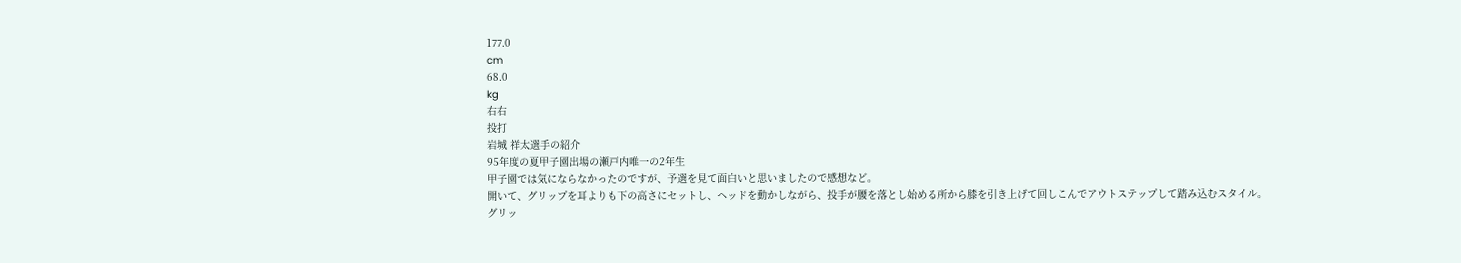177.0
cm
68.0
kg
右右
投打
岩城 祥太選手の紹介
95年度の夏甲子園出場の瀬戸内唯一の2年生
甲子園では気にならなかったのですが、予選を見て面白いと思いましたので感想など。
開いて、グリップを耳よりも下の高さにセットし、ヘッドを動かしながら、投手が腰を落とし始める所から膝を引き上げて回しこんでアウトステップして踏み込むスタイル。
グリッ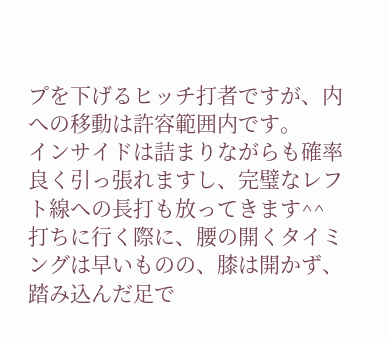プを下げるヒッチ打者ですが、内への移動は許容範囲内です。
インサイドは詰まりながらも確率良く引っ張れますし、完璧なレフト線への長打も放ってきます^^
打ちに行く際に、腰の開くタイミングは早いものの、膝は開かず、踏み込んだ足で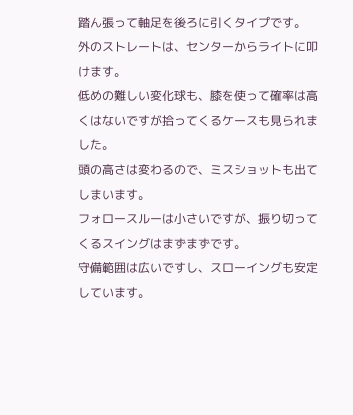踏ん張って軸足を後ろに引くタイプです。
外のストレートは、センターからライトに叩けます。
低めの難しい変化球も、膝を使って確率は高くはないですが拾ってくるケースも見られました。
頭の高さは変わるので、ミスショットも出てしまいます。
フォロースルーは小さいですが、振り切ってくるスイングはまずまずです。
守備範囲は広いですし、スローイングも安定しています。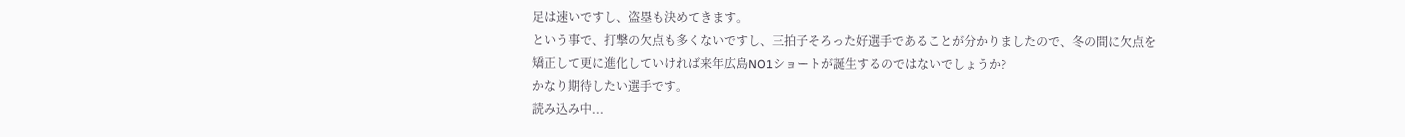足は速いですし、盗塁も決めてきます。
という事で、打撃の欠点も多くないですし、三拍子そろった好選手であることが分かりましたので、冬の間に欠点を矯正して更に進化していければ来年広島NO1ショートが誕生するのではないでしょうか?
かなり期待したい選手です。
読み込み中...